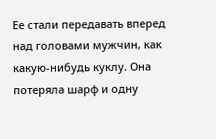Ее стали передавать вперед над головами мужчин, как какую-нибудь куклу. Она потеряла шарф и одну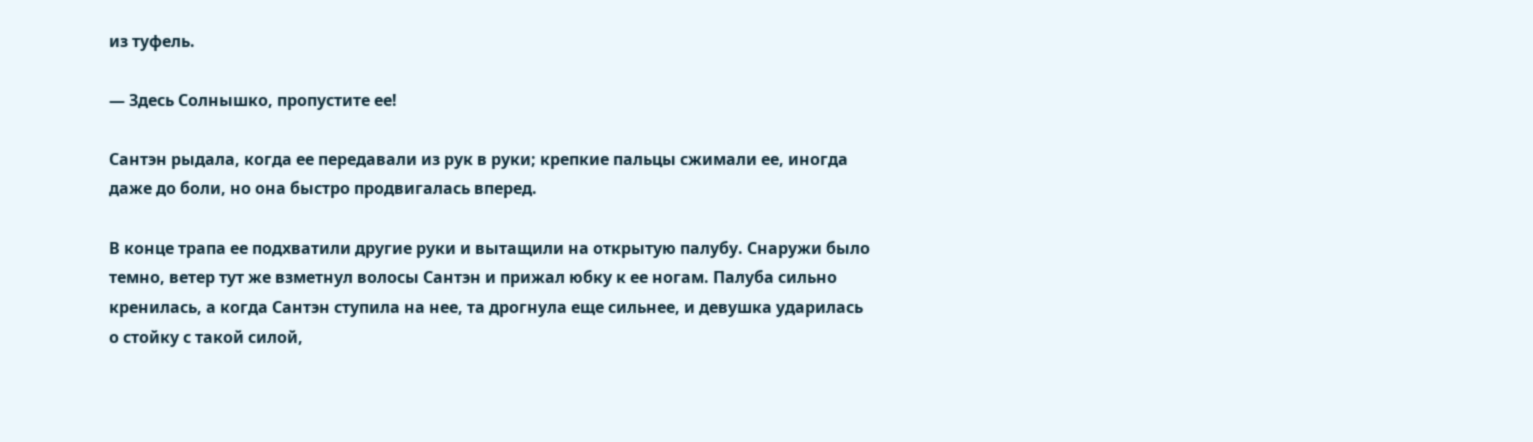из туфель.

— Здесь Солнышко, пропустите ее!

Сантэн рыдала, когда ее передавали из рук в руки; крепкие пальцы сжимали ее, иногда даже до боли, но она быстро продвигалась вперед.

В конце трапа ее подхватили другие руки и вытащили на открытую палубу. Снаружи было темно, ветер тут же взметнул волосы Сантэн и прижал юбку к ее ногам. Палуба сильно кренилась, а когда Сантэн ступила на нее, та дрогнула еще сильнее, и девушка ударилась о стойку с такой силой,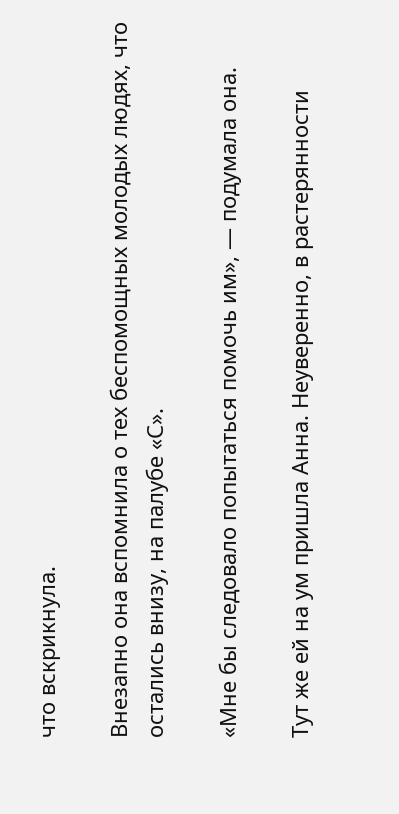что вскрикнула.

Внезапно она вспомнила о тех беспомощных молодых людях, что остались внизу, на палубе «С».

«Мне бы следовало попытаться помочь им», — подумала она.

Тут же ей на ум пришла Анна. Неуверенно, в растерянности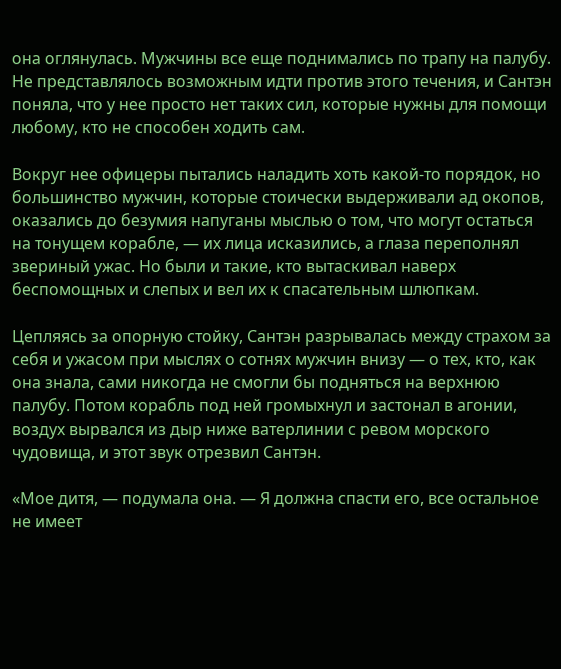она оглянулась. Мужчины все еще поднимались по трапу на палубу. Не представлялось возможным идти против этого течения, и Сантэн поняла, что у нее просто нет таких сил, которые нужны для помощи любому, кто не способен ходить сам.

Вокруг нее офицеры пытались наладить хоть какой-то порядок, но большинство мужчин, которые стоически выдерживали ад окопов, оказались до безумия напуганы мыслью о том, что могут остаться на тонущем корабле, — их лица исказились, а глаза переполнял звериный ужас. Но были и такие, кто вытаскивал наверх беспомощных и слепых и вел их к спасательным шлюпкам.

Цепляясь за опорную стойку, Сантэн разрывалась между страхом за себя и ужасом при мыслях о сотнях мужчин внизу — о тех, кто, как она знала, сами никогда не смогли бы подняться на верхнюю палубу. Потом корабль под ней громыхнул и застонал в агонии, воздух вырвался из дыр ниже ватерлинии с ревом морского чудовища, и этот звук отрезвил Сантэн.

«Мое дитя, — подумала она. — Я должна спасти его, все остальное не имеет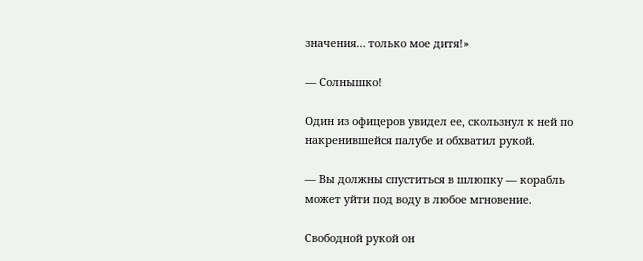значения… только мое дитя!»

— Солнышко!

Один из офицеров увидел ее, скользнул к ней по накренившейся палубе и обхватил рукой.

— Вы должны спуститься в шлюпку — корабль может уйти под воду в любое мгновение.

Свободной рукой он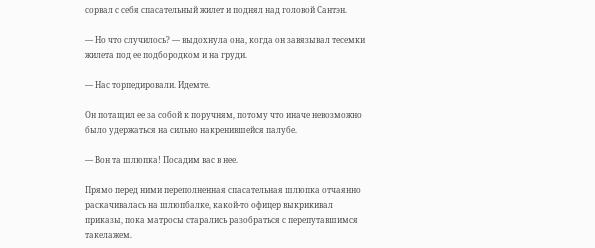сорвал с себя спасательный жилет и поднял над головой Сантэн.

— Но что случилось? — выдохнула она, когда он завязывал тесемки жилета под ее подбородком и на груди.

— Нас торпедировали. Идемте.

Он потащил ее за собой к поручням, потому что иначе невозможно было удержаться на сильно накренившейся палубе.

— Вон та шлюпка! Посадим вас в нее.

Прямо перед ними переполненная спасательная шлюпка отчаянно раскачивалась на шлюпбалке, какой-то офицер выкрикивал приказы, пока матросы старались разобраться с перепутавшимся такелажем.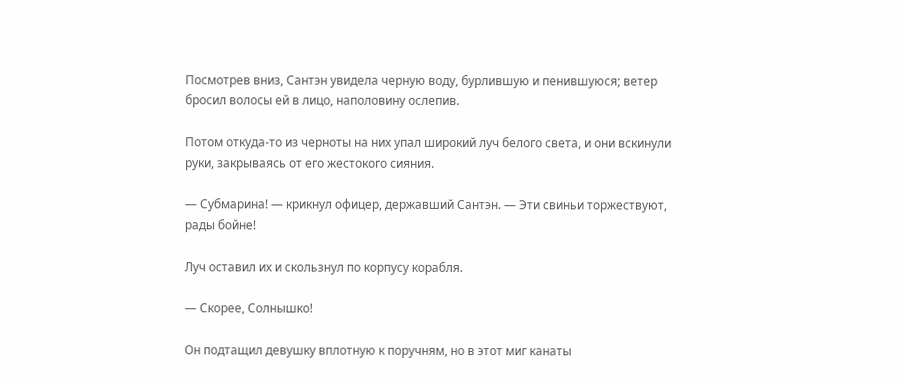Посмотрев вниз, Сантэн увидела черную воду, бурлившую и пенившуюся; ветер бросил волосы ей в лицо, наполовину ослепив.

Потом откуда-то из черноты на них упал широкий луч белого света, и они вскинули руки, закрываясь от его жестокого сияния.

— Субмарина! — крикнул офицер, державший Сантэн. — Эти свиньи торжествуют, рады бойне!

Луч оставил их и скользнул по корпусу корабля.

— Скорее, Солнышко!

Он подтащил девушку вплотную к поручням, но в этот миг канаты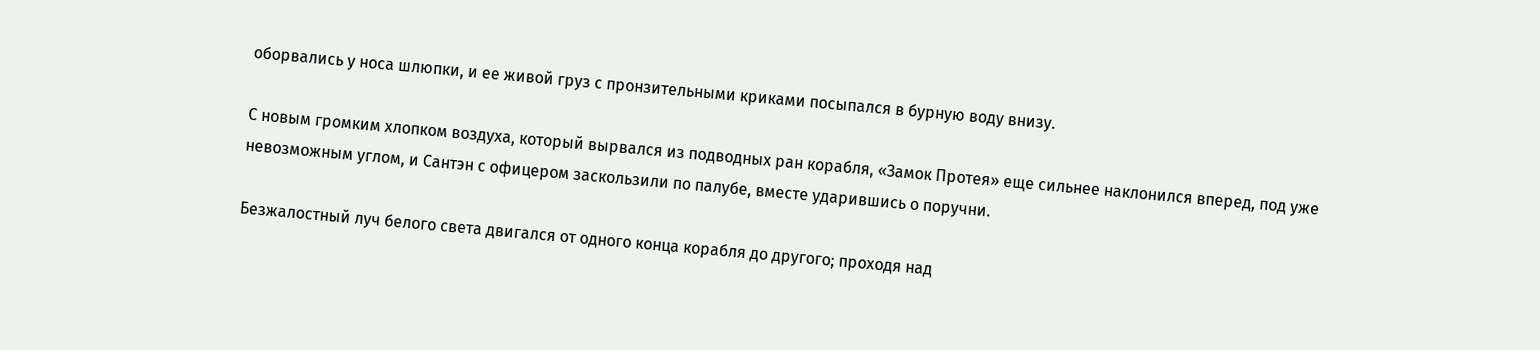оборвались у носа шлюпки, и ее живой груз с пронзительными криками посыпался в бурную воду внизу.

С новым громким хлопком воздуха, который вырвался из подводных ран корабля, «Замок Протея» еще сильнее наклонился вперед, под уже невозможным углом, и Сантэн с офицером заскользили по палубе, вместе ударившись о поручни.

Безжалостный луч белого света двигался от одного конца корабля до другого; проходя над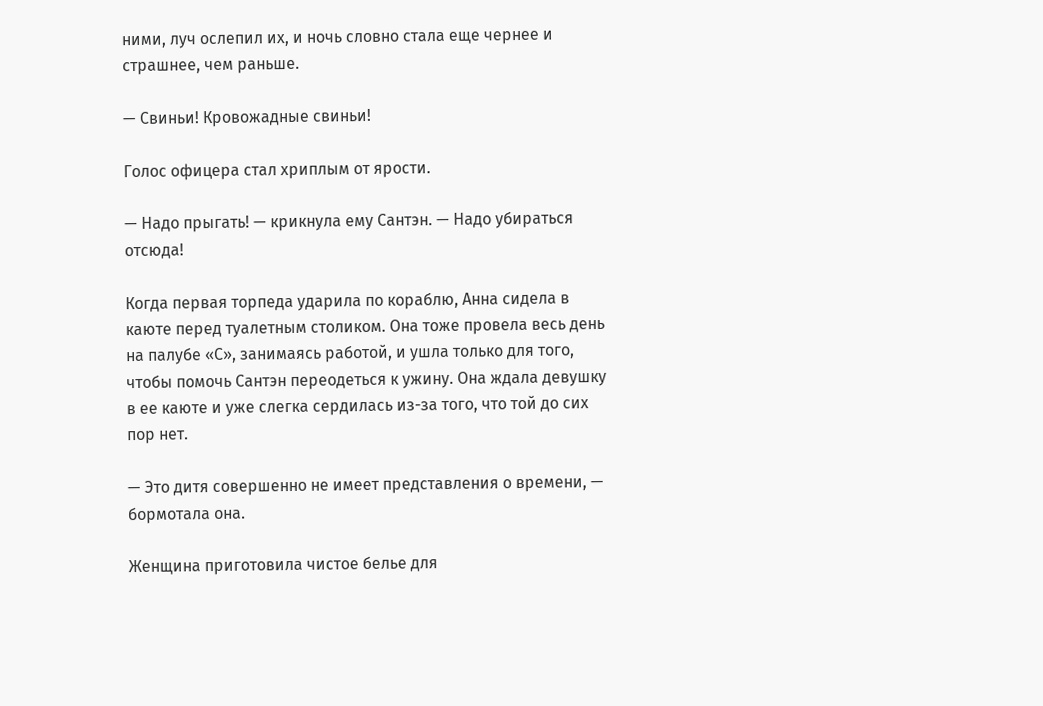ними, луч ослепил их, и ночь словно стала еще чернее и страшнее, чем раньше.

— Свиньи! Кровожадные свиньи!

Голос офицера стал хриплым от ярости.

— Надо прыгать! — крикнула ему Сантэн. — Надо убираться отсюда!

Когда первая торпеда ударила по кораблю, Анна сидела в каюте перед туалетным столиком. Она тоже провела весь день на палубе «С», занимаясь работой, и ушла только для того, чтобы помочь Сантэн переодеться к ужину. Она ждала девушку в ее каюте и уже слегка сердилась из-за того, что той до сих пор нет.

— Это дитя совершенно не имеет представления о времени, — бормотала она.

Женщина приготовила чистое белье для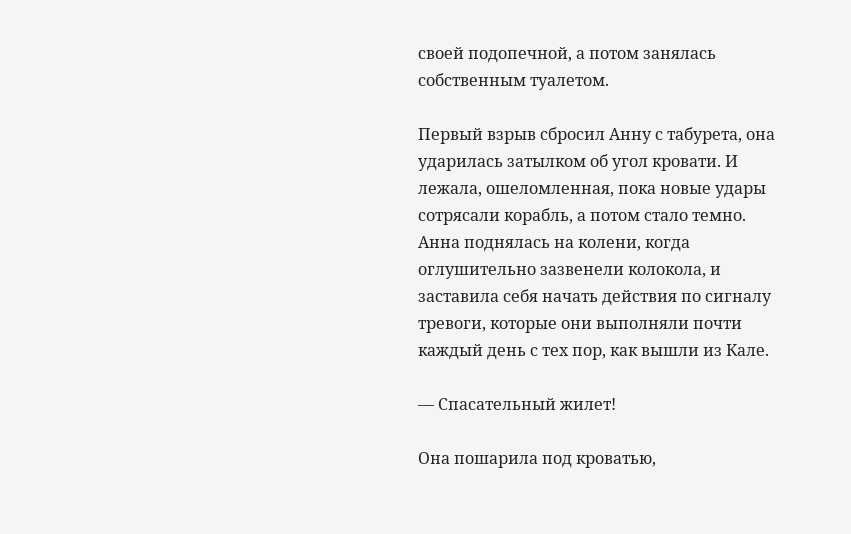своей подопечной, а потом занялась собственным туалетом.

Первый взрыв сбросил Анну с табурета, она ударилась затылком об угол кровати. И лежала, ошеломленная, пока новые удары сотрясали корабль, а потом стало темно. Анна поднялась на колени, когда оглушительно зазвенели колокола, и заставила себя начать действия по сигналу тревоги, которые они выполняли почти каждый день с тех пор, как вышли из Кале.

— Спасательный жилет!

Она пошарила под кроватью,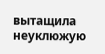вытащила неуклюжую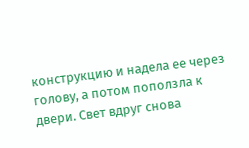конструкцию и надела ее через голову, а потом поползла к двери. Свет вдруг снова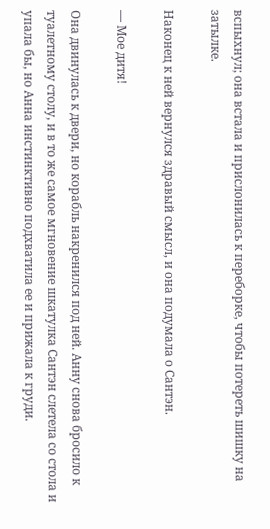вспыхнул; она встала и прислонилась к переборке, чтобы потереть шишку на затылке.

Наконец к ней вернулся здравый смысл, и она подумала о Сантэн.

— Мое дитя!

Она двинулась к двери, но корабль накренился под ней. Анну снова бросило к туалетному столу, и в то же самое мгновение шкатулка Сантэн слетела со стола и упала бы, но Анна инстинктивно подхватила ее и прижала к груди.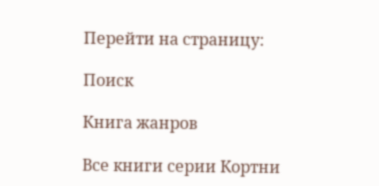Перейти на страницу:

Поиск

Книга жанров

Все книги серии Кортни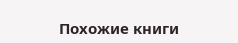Похожие книги